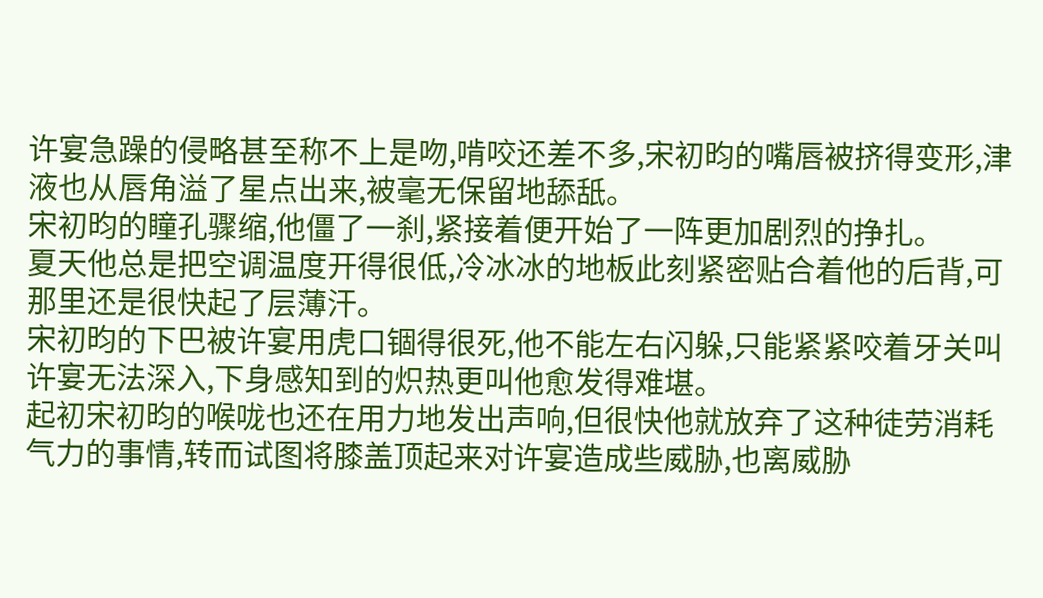许宴急躁的侵略甚至称不上是吻,啃咬还差不多,宋初昀的嘴唇被挤得变形,津液也从唇角溢了星点出来,被毫无保留地舔舐。
宋初昀的瞳孔骤缩,他僵了一刹,紧接着便开始了一阵更加剧烈的挣扎。
夏天他总是把空调温度开得很低,冷冰冰的地板此刻紧密贴合着他的后背,可那里还是很快起了层薄汗。
宋初昀的下巴被许宴用虎口锢得很死,他不能左右闪躲,只能紧紧咬着牙关叫许宴无法深入,下身感知到的炽热更叫他愈发得难堪。
起初宋初昀的喉咙也还在用力地发出声响,但很快他就放弃了这种徒劳消耗气力的事情,转而试图将膝盖顶起来对许宴造成些威胁,也离威胁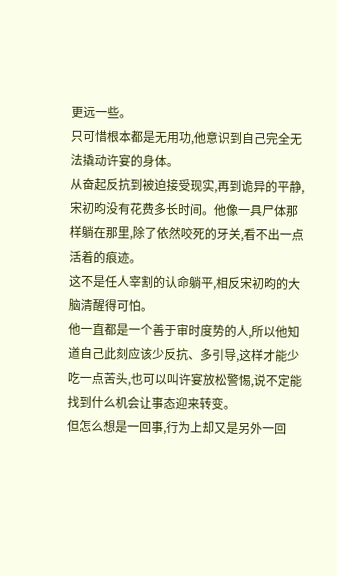更远一些。
只可惜根本都是无用功,他意识到自己完全无法撬动许宴的身体。
从奋起反抗到被迫接受现实,再到诡异的平静,宋初昀没有花费多长时间。他像一具尸体那样躺在那里,除了依然咬死的牙关,看不出一点活着的痕迹。
这不是任人宰割的认命躺平,相反宋初昀的大脑清醒得可怕。
他一直都是一个善于审时度势的人,所以他知道自己此刻应该少反抗、多引导,这样才能少吃一点苦头,也可以叫许宴放松警惕,说不定能找到什么机会让事态迎来转变。
但怎么想是一回事,行为上却又是另外一回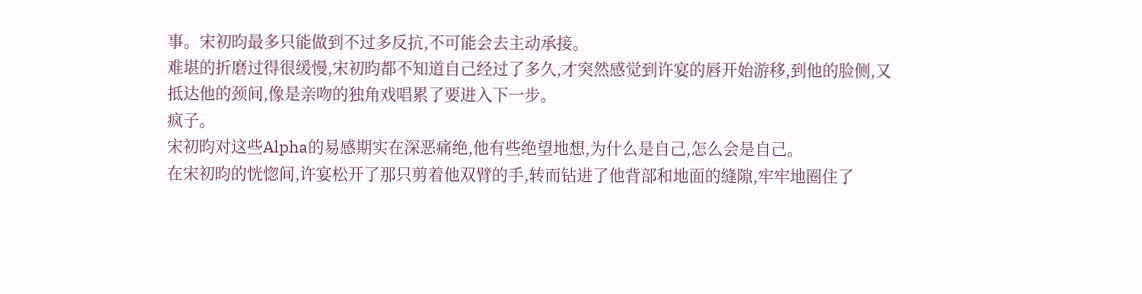事。宋初昀最多只能做到不过多反抗,不可能会去主动承接。
难堪的折磨过得很缓慢,宋初昀都不知道自己经过了多久,才突然感觉到许宴的唇开始游移,到他的脸侧,又抵达他的颈间,像是亲吻的独角戏唱累了要进入下一步。
疯子。
宋初昀对这些Alpha的易感期实在深恶痛绝,他有些绝望地想,为什么是自己,怎么会是自己。
在宋初昀的恍惚间,许宴松开了那只剪着他双臂的手,转而钻进了他背部和地面的缝隙,牢牢地圈住了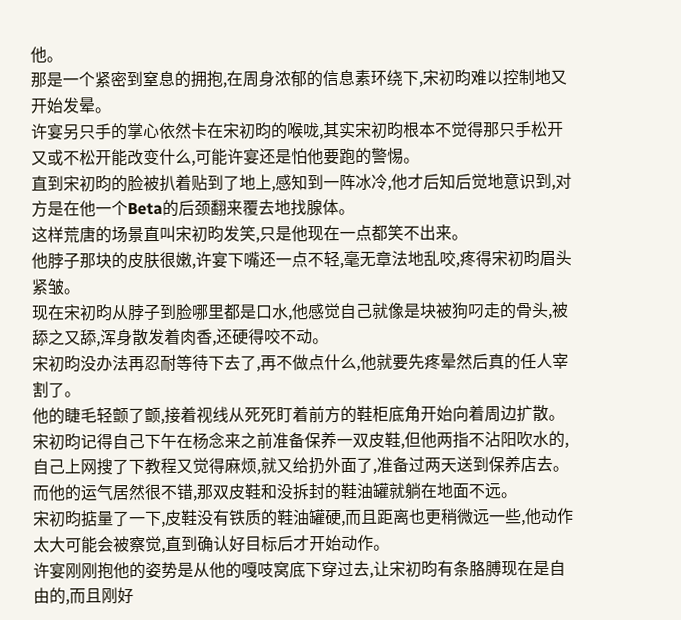他。
那是一个紧密到窒息的拥抱,在周身浓郁的信息素环绕下,宋初昀难以控制地又开始发晕。
许宴另只手的掌心依然卡在宋初昀的喉咙,其实宋初昀根本不觉得那只手松开又或不松开能改变什么,可能许宴还是怕他要跑的警惕。
直到宋初昀的脸被扒着贴到了地上,感知到一阵冰冷,他才后知后觉地意识到,对方是在他一个Beta的后颈翻来覆去地找腺体。
这样荒唐的场景直叫宋初昀发笑,只是他现在一点都笑不出来。
他脖子那块的皮肤很嫩,许宴下嘴还一点不轻,毫无章法地乱咬,疼得宋初昀眉头紧皱。
现在宋初昀从脖子到脸哪里都是口水,他感觉自己就像是块被狗叼走的骨头,被舔之又舔,浑身散发着肉香,还硬得咬不动。
宋初昀没办法再忍耐等待下去了,再不做点什么,他就要先疼晕然后真的任人宰割了。
他的睫毛轻颤了颤,接着视线从死死盯着前方的鞋柜底角开始向着周边扩散。
宋初昀记得自己下午在杨念来之前准备保养一双皮鞋,但他两指不沾阳吹水的,自己上网搜了下教程又觉得麻烦,就又给扔外面了,准备过两天送到保养店去。
而他的运气居然很不错,那双皮鞋和没拆封的鞋油罐就躺在地面不远。
宋初昀掂量了一下,皮鞋没有铁质的鞋油罐硬,而且距离也更稍微远一些,他动作太大可能会被察觉,直到确认好目标后才开始动作。
许宴刚刚抱他的姿势是从他的嘎吱窝底下穿过去,让宋初昀有条胳膊现在是自由的,而且刚好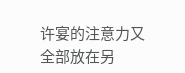许宴的注意力又全部放在另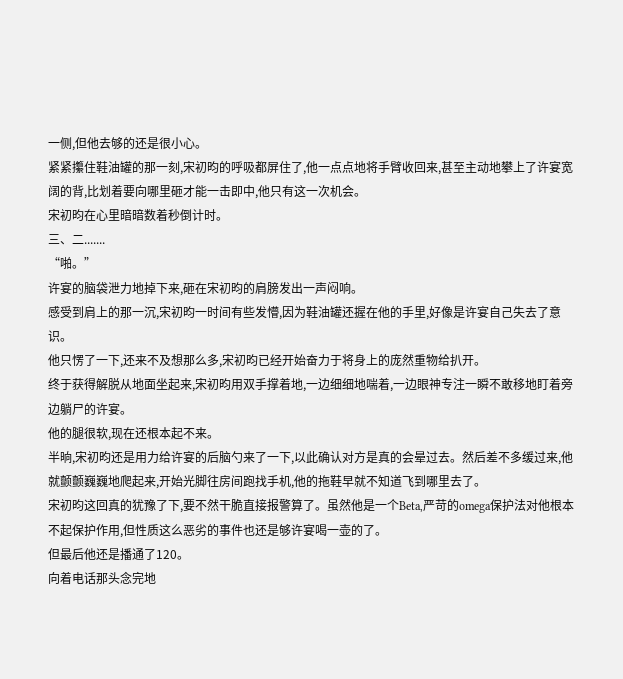一侧,但他去够的还是很小心。
紧紧攥住鞋油罐的那一刻,宋初昀的呼吸都屏住了,他一点点地将手臂收回来,甚至主动地攀上了许宴宽阔的背,比划着要向哪里砸才能一击即中,他只有这一次机会。
宋初昀在心里暗暗数着秒倒计时。
三、二.......
“啪。”
许宴的脑袋泄力地掉下来,砸在宋初昀的肩膀发出一声闷响。
感受到肩上的那一沉,宋初昀一时间有些发懵,因为鞋油罐还握在他的手里,好像是许宴自己失去了意识。
他只愣了一下,还来不及想那么多,宋初昀已经开始奋力于将身上的庞然重物给扒开。
终于获得解脱从地面坐起来,宋初昀用双手撑着地,一边细细地喘着,一边眼神专注一瞬不敢移地盯着旁边躺尸的许宴。
他的腿很软,现在还根本起不来。
半晌,宋初昀还是用力给许宴的后脑勺来了一下,以此确认对方是真的会晕过去。然后差不多缓过来,他就颤颤巍巍地爬起来,开始光脚往房间跑找手机,他的拖鞋早就不知道飞到哪里去了。
宋初昀这回真的犹豫了下,要不然干脆直接报警算了。虽然他是一个Beta,严苛的omega保护法对他根本不起保护作用,但性质这么恶劣的事件也还是够许宴喝一壶的了。
但最后他还是播通了120。
向着电话那头念完地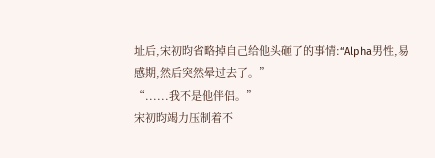址后,宋初昀省略掉自己给他头砸了的事情:“Alpha男性,易感期,然后突然晕过去了。”
“......我不是他伴侣。”
宋初昀竭力压制着不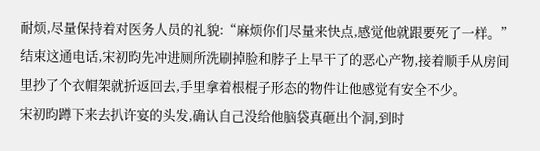耐烦,尽量保持着对医务人员的礼貌:“麻烦你们尽量来快点,感觉他就跟要死了一样。”
结束这通电话,宋初昀先冲进厕所洗刷掉脸和脖子上早干了的恶心产物,接着顺手从房间里抄了个衣帽架就折返回去,手里拿着根棍子形态的物件让他感觉有安全不少。
宋初昀蹲下来去扒许宴的头发,确认自己没给他脑袋真砸出个洞,到时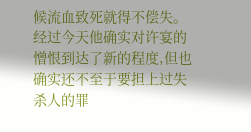候流血致死就得不偿失。经过今天他确实对许宴的憎恨到达了新的程度,但也确实还不至于要担上过失杀人的罪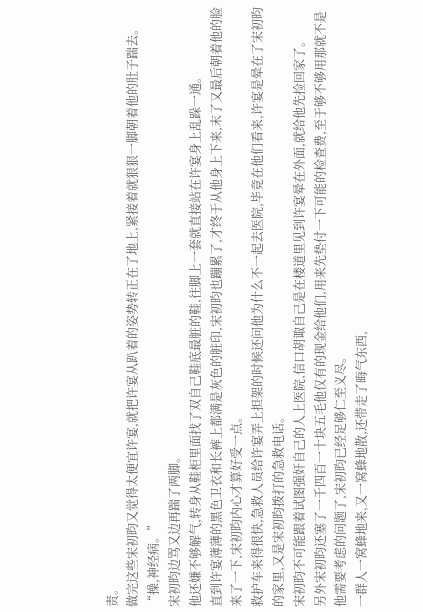责。
做完这些宋初昀又觉得太便宜许宴,就把许宴从趴着的姿势转正在了地上,紧接着就狠狠一脚朝着他的肚子踹去。
“操,神经病。”
宋初昀边骂又边再踹了两脚。
他还嫌不够解气,转身从鞋柜里面找了双自己鞋底最脏的鞋,往脚上一套就直接站在许宴身上乱跺一通。
直到许宴薄薄的黑色卫衣和长裤上都满是灰色的脏印,宋初昀也蹦累了,才终于从他身上下来,末了又最后朝着他的脸来了一下,宋初昀内心才算好受一点。
救护车来得很快,急救人员给许宴弄上担架的时候还问他为什么不一起去医院,毕竟在他们看来,许宴是晕在了宋初昀的家里,又是宋初昀拨打的急救电话。
宋初昀不可能跟着试图强奸自己的人上医院,信口胡诹自己是在楼道里见到许宴晕在外面,就给他先捡回家了。
另外宋初昀还塞了一千四百一十块五毛他仅有的现金给他们,用来先垫付一下可能的检查费,至于够不够用那就不是他需要考虑的问题了,宋初昀已经足够仁至义尽。
一群人一窝蜂地来,又一窝蜂地散,还带走了晦气东西,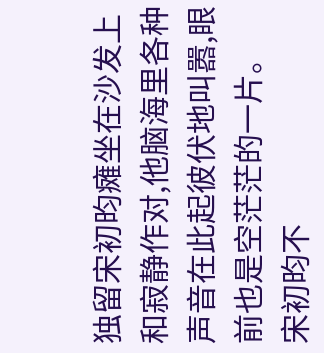独留宋初昀瘫坐在沙发上和寂静作对,他脑海里各种声音在此起彼伏地叫嚣,眼前也是空茫茫的一片。
宋初昀不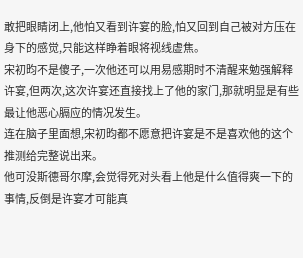敢把眼睛闭上,他怕又看到许宴的脸,怕又回到自己被对方压在身下的感觉,只能这样睁着眼将视线虚焦。
宋初昀不是傻子,一次他还可以用易感期时不清醒来勉强解释许宴,但两次,这次许宴还直接找上了他的家门,那就明显是有些最让他恶心膈应的情况发生。
连在脑子里面想,宋初昀都不愿意把许宴是不是喜欢他的这个推测给完整说出来。
他可没斯德哥尔摩,会觉得死对头看上他是什么值得爽一下的事情,反倒是许宴才可能真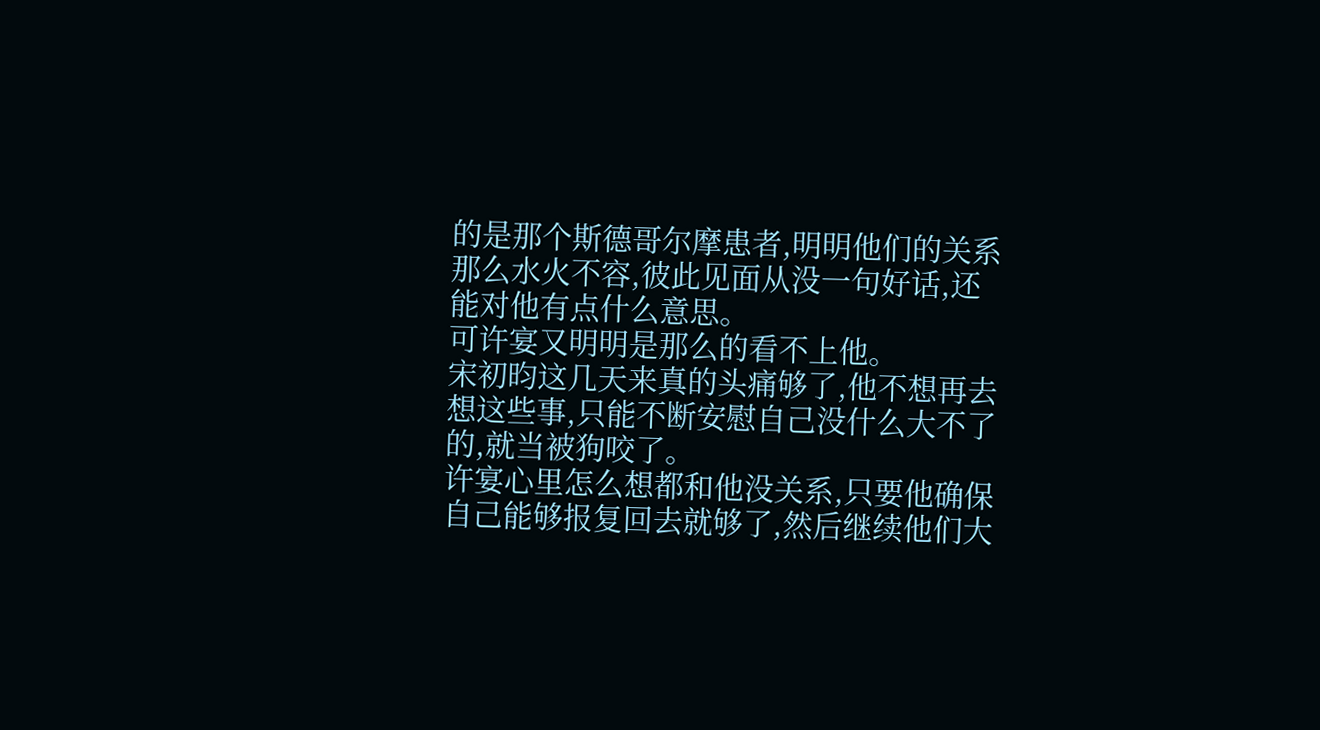的是那个斯德哥尔摩患者,明明他们的关系那么水火不容,彼此见面从没一句好话,还能对他有点什么意思。
可许宴又明明是那么的看不上他。
宋初昀这几天来真的头痛够了,他不想再去想这些事,只能不断安慰自己没什么大不了的,就当被狗咬了。
许宴心里怎么想都和他没关系,只要他确保自己能够报复回去就够了,然后继续他们大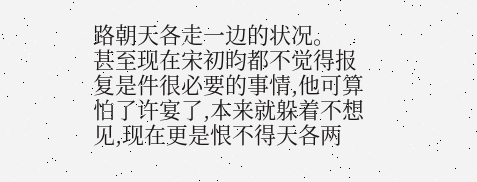路朝天各走一边的状况。
甚至现在宋初昀都不觉得报复是件很必要的事情,他可算怕了许宴了,本来就躲着不想见,现在更是恨不得天各两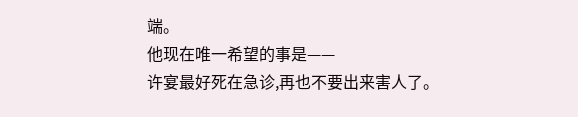端。
他现在唯一希望的事是——
许宴最好死在急诊,再也不要出来害人了。